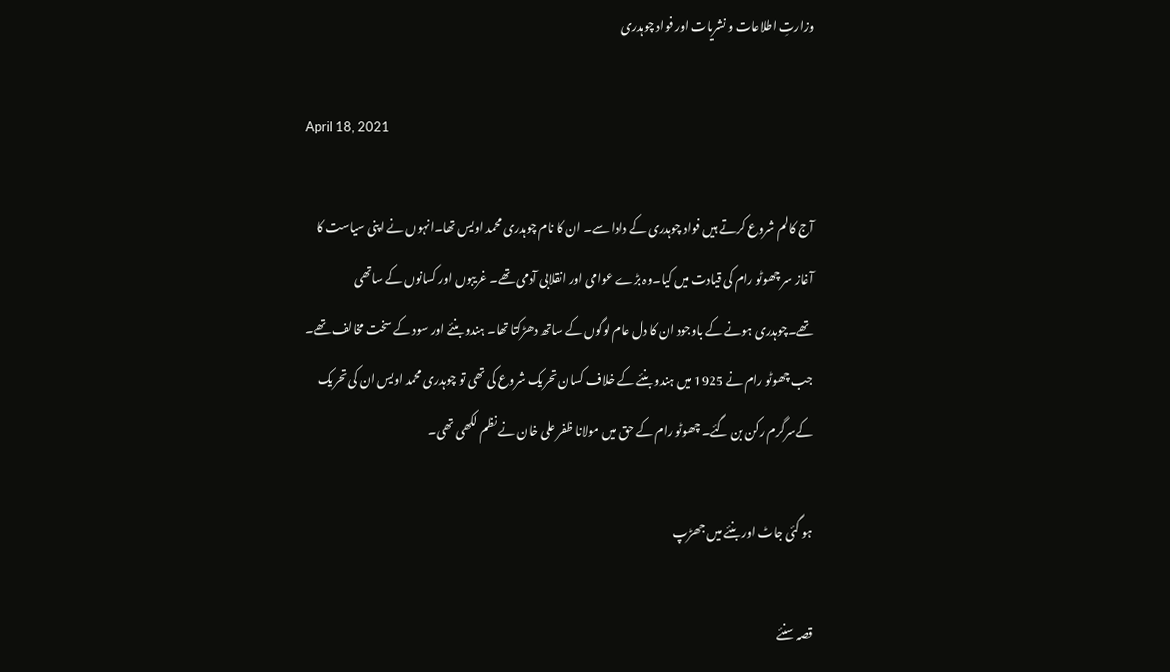وزارتِ اطلاعات و نشریات اور فواد چوہدری

April 18, 2021

آج کالم شروع کرتے ہیں فواد چوہدری کے دادا سے۔ ان کا نام چوہدری محمد اویس تھا۔انہوں نے اپنی سیاست کا آغاز سر چھوٹو رام کی قیادت میں کیا۔وہ بڑے عوامی اور انقلابی آدمی تھے۔ غریبوں اور کسانوں کے ساتھی تھے۔چوہدری ہونے کے باوجود ان کا دل عام لوگوں کے ساتھ دھڑکتا تھا۔ ہندو بنئے اور سود کے سخت مخالف تھے۔ جب چھوٹو رام نے 1925 میں ہندو بنئے کے خلاف کسان تحریک شروع کی تھی تو چوہدری محمد اویس ان کی تحریک کےسرگرم رکن بن گئے۔ چھوٹو رام کے حق میں مولانا ظفر علی خان نے نظم لکھی تھی۔

ہو گئی جاٹ اور بنئے میں جھڑپ

قصہ سنئے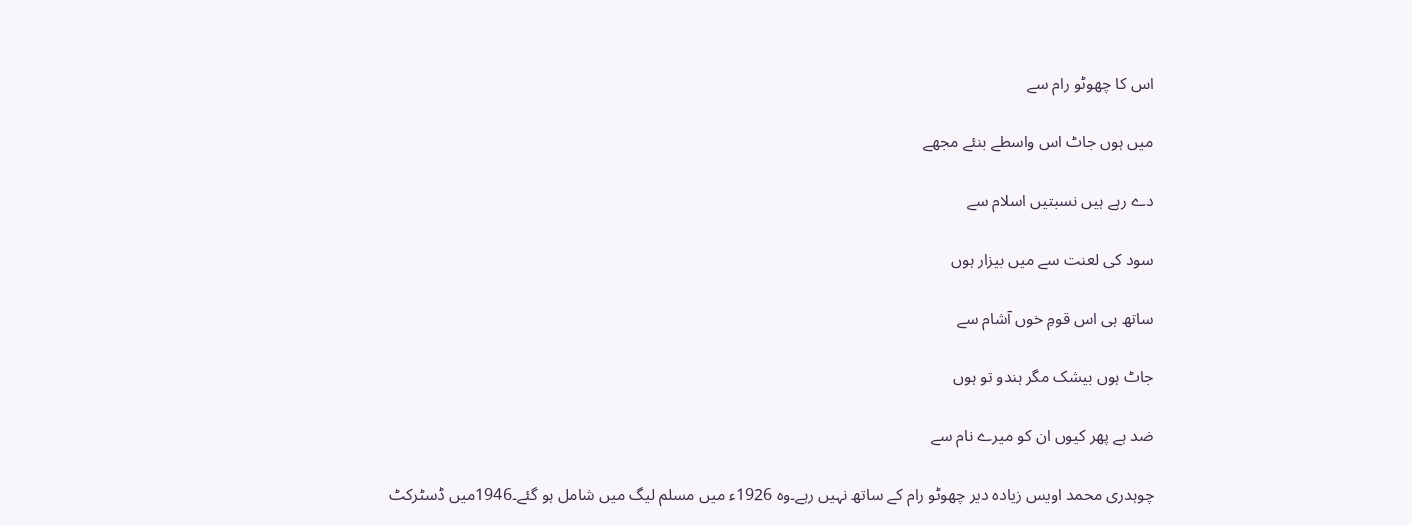اس کا چھوٹو رام سے

میں ہوں جاٹ اس واسطے بنئے مجھے

دے رہے ہیں نسبتیں اسلام سے

سود کی لعنت سے میں بیزار ہوں

ساتھ ہی اس قومِ خوں آشام سے

جاٹ ہوں بیشک مگر ہندو تو ہوں

ضد ہے پھر کیوں ان کو میرے نام سے

چوہدری محمد اویس زیادہ دیر چھوٹو رام کے ساتھ نہیں رہے۔وہ 1926ء میں مسلم لیگ میں شامل ہو گئے۔1946میں ڈسٹرکٹ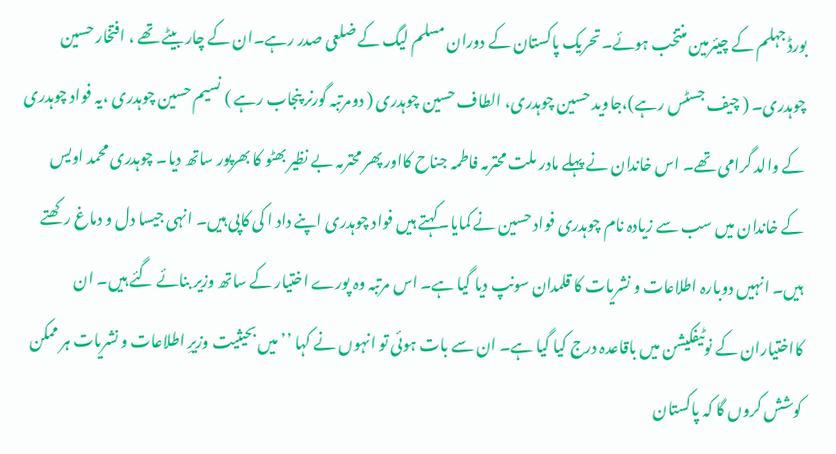بورڈ جہلم کے چیئرمین منتخب ہوئے۔تحریک پاکستان کے دوران مسلم لیگ کے ضلعی صدر رہے۔ان کے چار بیٹے تھے ، افتخار حسین چوہدری۔ ( چیف جسٹس رہے)،جاوید حسین چوہدری، الطاف حسین چوہدری ( دومرتبہ گورنر پنجاب رہے ) نسیم حسین چوہدری ،یہ فواد چوہدری کے والد گرامی تھے۔ اس خاندان نے پہلے مادر ملت محترمہ فاطمہ جناح کااور پھر محترمہ بے نظیر بھٹو کا بھرپور ساتھ دیا۔ چوہدری محمد اویس کے خاندان میں سب سے زیادہ نام چوہدری فواد حسین نے کمایا۔کہتے ہیں فواد چوہدری اپنے داد ا کی کاپی ہیں۔ انہی جیسا دل و دماغ رکھتے ہیں۔ انہیں دوبارہ اطلاعات و نشریات کا قلمدان سونپ دیا گیا ہے۔ اس مرتبہ وہ پورے اختیار کے ساتھ وزیر بنائے گئے ہیں۔ ان کااختیاران کے نوٹیفکیشن میں باقاعدہ درج کیا گیا ہے۔ ان سے بات ہوئی تو انہوں نے کہا ’’میں بحیثیت وزیرِ اطلاعات و نشریات ہر ممکن کوشش کروں گا کہ پاکستان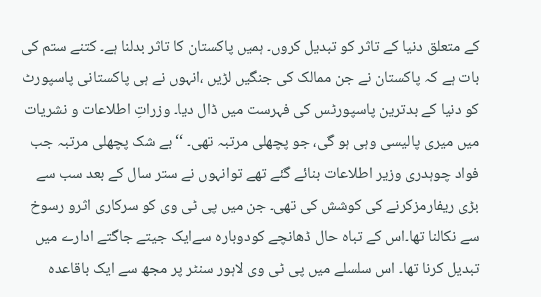کے متعلق دنیا کے تاثر کو تبدیل کروں۔ ہمیں پاکستان کا تاثر بدلنا ہے۔ کتنے ستم کی بات ہے کہ پاکستان نے جن ممالک کی جنگیں لڑیں ،انہوں نے ہی پاکستانی پاسپورٹ کو دنیا کے بدترین پاسپورٹس کی فہرست میں ڈال دیا۔ وزراتِ اطلاعات و نشریات میں میری پالیسی وہی ہو گی، جو پچھلی مرتبہ تھی۔ ‘‘بے شک پچھلی مرتبہ جب فواد چوہدری وزیر اطلاعات بنائے گئے تھے توانہوں نے ستر سال کے بعد سب سے بڑی ریفارمزکرنے کی کوشش کی تھی۔ جن میں پی ٹی وی کو سرکاری اثرو رسوخ سے نکالنا تھا۔اس کے تباہ حال ڈھانچے کودوبارہ سےایک جیتے جاگتے ادارے میں تبدیل کرنا تھا۔ اس سلسلے میں پی ٹی وی لاہور سنٹر پر مجھ سے ایک باقاعدہ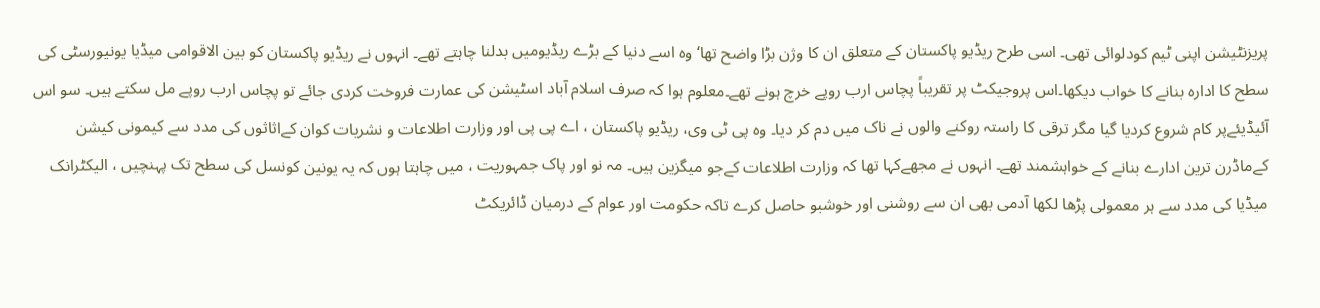پریزنٹیشن اپنی ٹیم کودلوائی تھی۔ اسی طرح ریڈیو پاکستان کے متعلق ان کا وژن بڑا واضح تھا‘ وہ اسے دنیا کے بڑے ریڈیومیں بدلنا چاہتے تھے۔ انہوں نے ریڈیو پاکستان کو بین الاقوامی میڈیا یونیورسٹی کی سطح کا ادارہ بنانے کا خواب دیکھا۔اس پروجیکٹ پر تقریباً پچاس ارب روپے خرچ ہونے تھے۔معلوم ہوا کہ صرف اسلام آباد اسٹیشن کی عمارت فروخت کردی جائے تو پچاس ارب روپے مل سکتے ہیں۔ سو اس آئیڈیئےپر کام شروع کردیا گیا مگر ترقی کا راستہ روکنے والوں نے ناک میں دم کر دیا۔ وہ پی ٹی وی، ریڈیو پاکستان ، اے پی پی اور وزارت اطلاعات و نشریات کوان کےاثاثوں کی مدد سے کیمونی کیشن کےماڈرن ترین ادارے بنانے کے خواہشمند تھے۔ انہوں نے مجھےکہا تھا کہ وزارت اطلاعات کےجو میگزین ہیں۔ مہ نو اور پاک جمہوریت ، میں چاہتا ہوں کہ یہ یونین کونسل کی سطح تک پہنچیں ، الیکٹرانک میڈیا کی مدد سے ہر معمولی پڑھا لکھا آدمی بھی ان سے روشنی اور خوشبو حاصل کرے تاکہ حکومت اور عوام کے درمیان ڈائریکٹ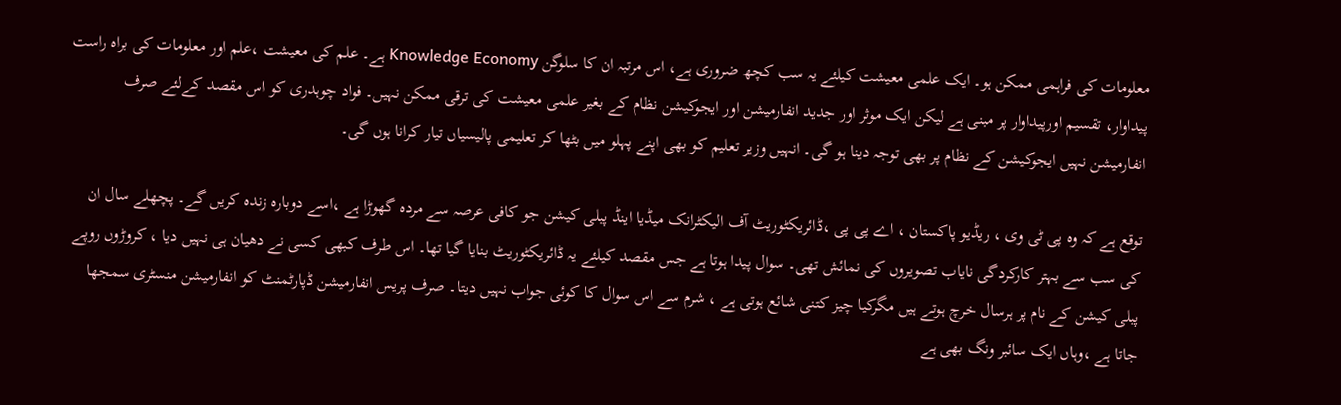معلومات کی فراہمی ممکن ہو۔ ایک علمی معیشت کیلئے یہ سب کچھ ضروری ہے، اس مرتبہ ان کا سلوگن Knowledge Economy ہے۔ علم کی معیشت ،علم اور معلومات کی براہ راست پیداوار، تقسیم اورپیداوار پر مبنی ہے لیکن ایک موثر اور جدید انفارمیشن اور ایجوکیشن نظام کے بغیر علمی معیشت کی ترقی ممکن نہیں۔ فواد چوہدری کو اس مقصد کےلئے صرف انفارمیشن نہیں ایجوکیشن کے نظام پر بھی توجہ دینا ہو گی۔ انہیں وزیر تعلیم کو بھی اپنے پہلو میں بٹھا کر تعلیمی پالیسیاں تیار کرانا ہوں گی۔

توقع ہے کہ وہ پی ٹی وی ، ریڈیو پاکستان ، اے پی پی ،ڈائریکٹوریٹ آف الیکٹرانک میڈیا اینڈ پبلی کیشن جو کافی عرصہ سے مردہ گھوڑا ہے ،اسے دوبارہ زندہ کریں گے۔ پچھلے سال ان کی سب سے بہتر کارکردگی نایاب تصویروں کی نمائش تھی۔ سوال پیدا ہوتا ہے جس مقصد کیلئے یہ ڈائریکٹوریٹ بنایا گیا تھا۔ اس طرف کبھی کسی نے دھیان ہی نہیں دیا ، کروڑوں روپے پبلی کیشن کے نام پر ہرسال خرچ ہوتے ہیں مگرکیا چیز کتنی شائع ہوتی ہے ، شرم سے اس سوال کا کوئی جواب نہیں دیتا۔ صرف پریس انفارمیشن ڈپارٹمنٹ کو انفارمیشن منسٹری سمجھا جاتا ہے ،وہاں ایک سائبر ونگ بھی ہے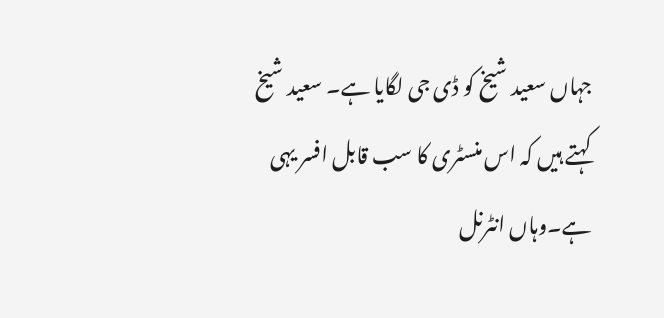جہاں سعید شیخ کو ڈی جی لگایا ہے۔ سعید شیخ کہتے ہیں کہ اس منسٹری کا سب قابل افسر یہی ہے۔وہاں انٹرنل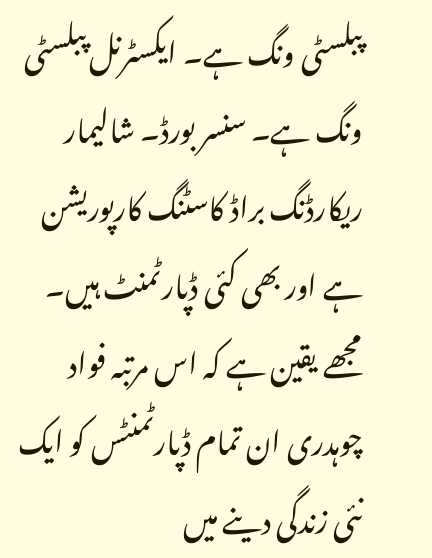پبلسٹی ونگ ہے۔ ایکسٹرنل پبلسٹی ونگ ہے۔ سنسر بورڈ۔ شالیمار ریکارڈنگ براڈ کاسٹنگ کارپوریشن ہے اور بھی کئی ڈپارٹمنٹ ہیں۔ مجھے یقین ہے کہ اس مرتبہ فواد چوہدری ان تمام ڈپارٹمنٹس کو ایک نئی زندگی دینے میں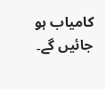کامیاب ہو جائیں گے۔